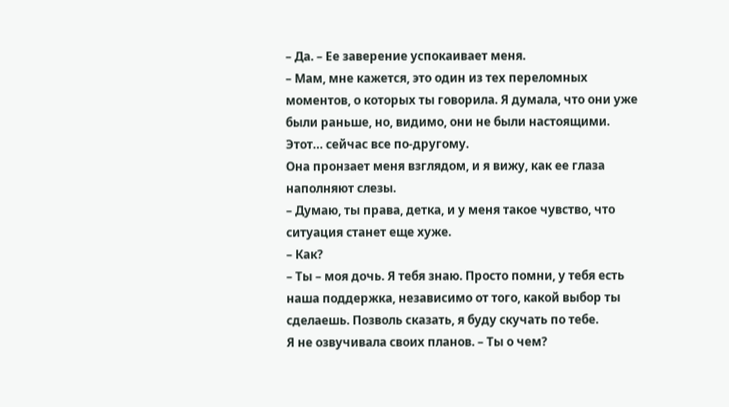– Да. – Ее заверение успокаивает меня.
– Мам, мне кажется, это один из тех переломных моментов, о которых ты говорила. Я думала, что они уже были раньше, но, видимо, они не были настоящими. Этот… сейчас все по-другому.
Она пронзает меня взглядом, и я вижу, как ее глаза наполняют слезы.
– Думаю, ты права, детка, и у меня такое чувство, что ситуация станет еще хуже.
– Как?
– Ты – моя дочь. Я тебя знаю. Просто помни, у тебя есть наша поддержка, независимо от того, какой выбор ты сделаешь. Позволь сказать, я буду скучать по тебе.
Я не озвучивала своих планов. – Ты о чем?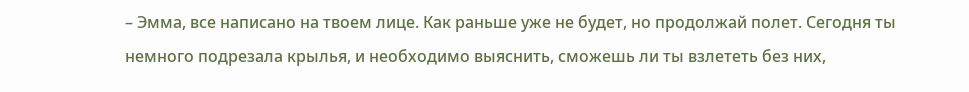– Эмма, все написано на твоем лице. Как раньше уже не будет, но продолжай полет. Сегодня ты немного подрезала крылья, и необходимо выяснить, сможешь ли ты взлететь без них,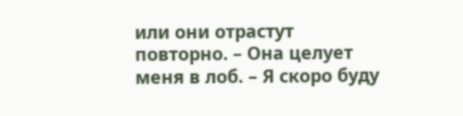или они отрастут повторно. – Она целует меня в лоб. – Я скоро буду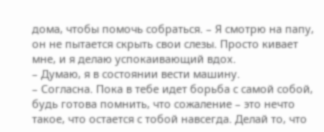дома, чтобы помочь собраться. – Я смотрю на папу, он не пытается скрыть свои слезы. Просто кивает мне, и я делаю успокаивающий вдох.
– Думаю, я в состоянии вести машину.
– Согласна. Пока в тебе идет борьба с самой собой, будь готова помнить, что сожаление – это нечто такое, что остается с тобой навсегда. Делай то, что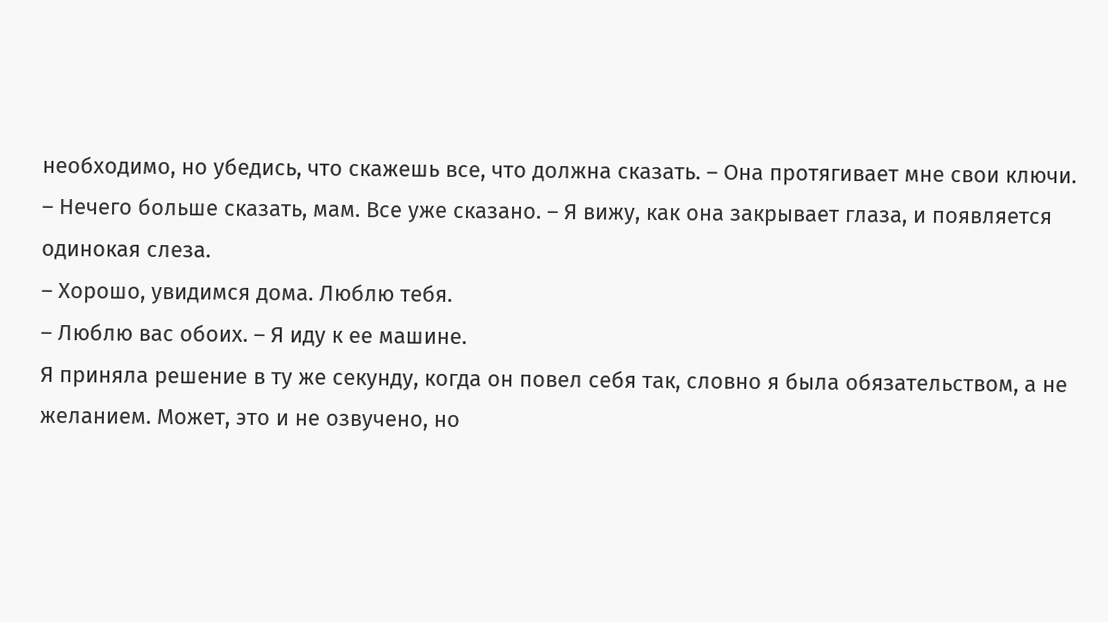необходимо, но убедись, что скажешь все, что должна сказать. – Она протягивает мне свои ключи.
– Нечего больше сказать, мам. Все уже сказано. – Я вижу, как она закрывает глаза, и появляется одинокая слеза.
– Хорошо, увидимся дома. Люблю тебя.
– Люблю вас обоих. – Я иду к ее машине.
Я приняла решение в ту же секунду, когда он повел себя так, словно я была обязательством, а не желанием. Может, это и не озвучено, но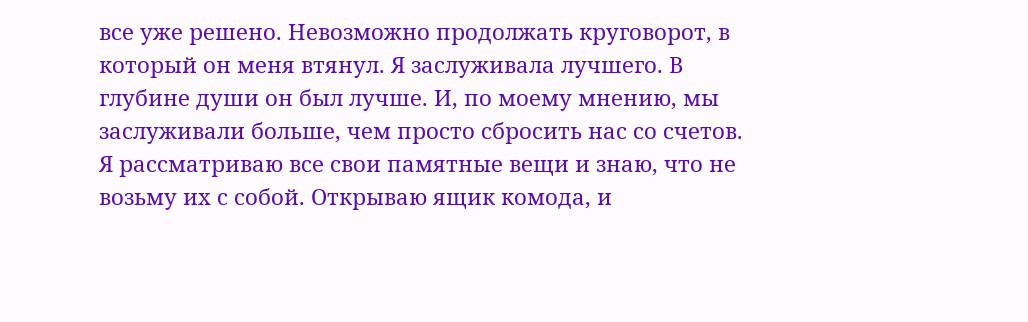все уже решено. Невозможно продолжать круговорот, в который он меня втянул. Я заслуживала лучшего. В глубине души он был лучше. И, по моему мнению, мы заслуживали больше, чем просто сбросить нас со счетов.
Я рассматриваю все свои памятные вещи и знаю, что не возьму их с собой. Открываю ящик комода, и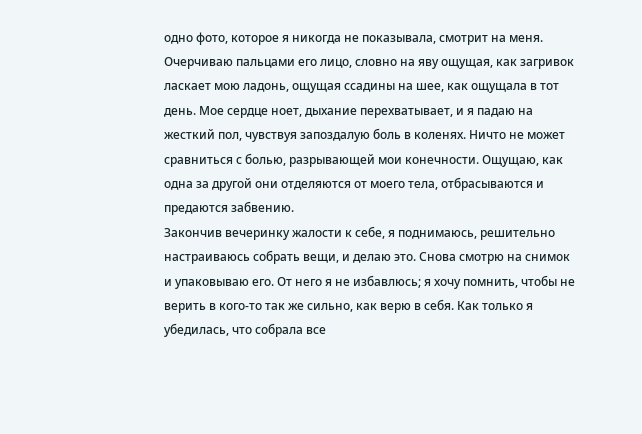одно фото, которое я никогда не показывала, смотрит на меня. Очерчиваю пальцами его лицо, словно на яву ощущая, как загривок ласкает мою ладонь, ощущая ссадины на шее, как ощущала в тот день. Мое сердце ноет, дыхание перехватывает, и я падаю на жесткий пол, чувствуя запоздалую боль в коленях. Ничто не может сравниться с болью, разрывающей мои конечности. Ощущаю, как одна за другой они отделяются от моего тела, отбрасываются и предаются забвению.
Закончив вечеринку жалости к себе, я поднимаюсь, решительно настраиваюсь собрать вещи, и делаю это. Снова смотрю на снимок и упаковываю его. От него я не избавлюсь; я хочу помнить, чтобы не верить в кого-то так же сильно, как верю в себя. Как только я убедилась, что собрала все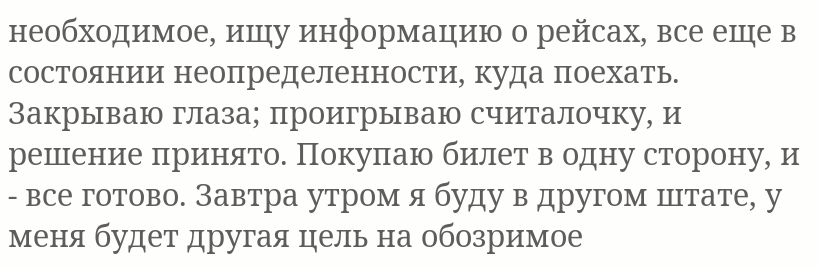необходимое, ищу информацию о рейсах, все еще в состоянии неопределенности, куда поехать. Закрываю глаза; проигрываю считалочку, и решение принято. Покупаю билет в одну сторону, и - все готово. Завтра утром я буду в другом штате, у меня будет другая цель на обозримое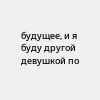будущее, и я буду другой девушкой по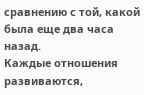сравнению с той, какой была еще два часа назад.
Каждые отношения развиваются,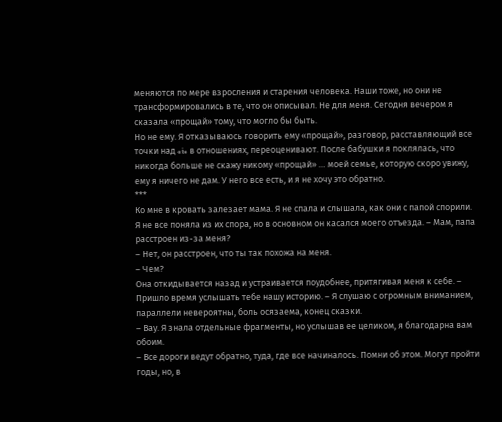меняются по мере взросления и старения человека. Наши тоже, но они не трансформировались в те, что он описывал. Не для меня. Сегодня вечером я сказала «прощай» тому, что могло бы быть.
Но не ему. Я отказываюсь говорить ему «прощай», разговор, расставляющий все точки над «i» в отношениях, переоценивают. После бабушки я поклялась, что никогда больше не скажу никому «прощай» … моей семье, которую скоро увижу, ему я ничего не дам. У него все есть, и я не хочу это обратно.
***
Ко мне в кровать залезает мама. Я не спала и слышала, как они с папой спорили. Я не все поняла из их спора, но в основном он касался моего отъезда. – Мам, папа расстроен из-за меня?
– Нет, он расстроен, что ты так похожа на меня.
– Чем?
Она откидывается назад и устраивается поудобнее, притягивая меня к себе. – Пришло время услышать тебе нашу историю. – Я слушаю с огромным вниманием, параллели невероятны, боль осязаема, конец сказки.
– Вау. Я знала отдельные фрагменты, но услышав ее целиком, я благодарна вам обоим.
– Все дороги ведут обратно, туда, где все начиналось. Помни об этом. Могут пройти годы, но, в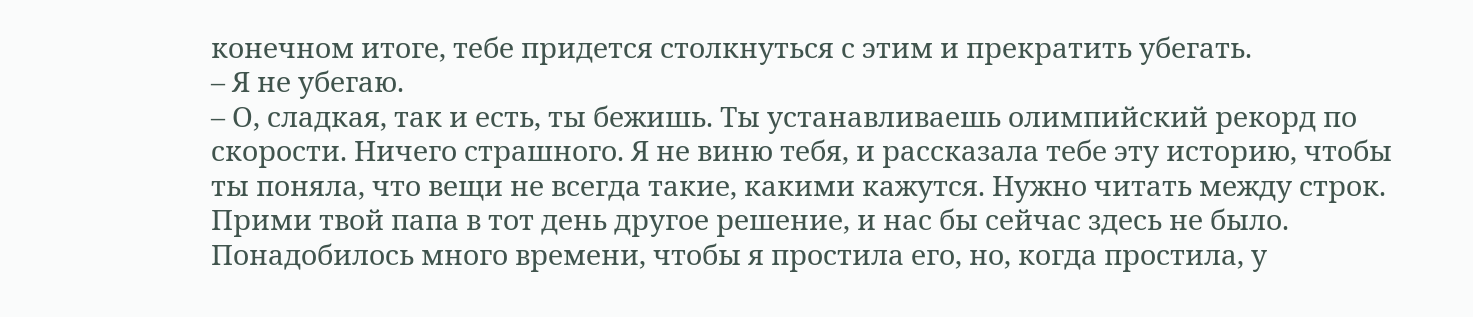конечном итоге, тебе придется столкнуться с этим и прекратить убегать.
– Я не убегаю.
– О, сладкая, так и есть, ты бежишь. Ты устанавливаешь олимпийский рекорд по скорости. Ничего страшного. Я не виню тебя, и рассказала тебе эту историю, чтобы ты поняла, что вещи не всегда такие, какими кажутся. Нужно читать между строк. Прими твой папа в тот день другое решение, и нас бы сейчас здесь не было. Понадобилось много времени, чтобы я простила его, но, когда простила, у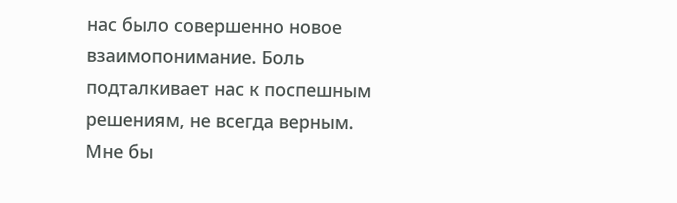нас было совершенно новое взаимопонимание. Боль подталкивает нас к поспешным решениям, не всегда верным. Мне бы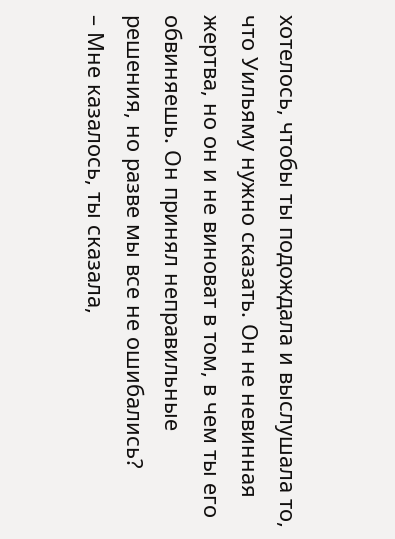хотелось, чтобы ты подождала и выслушала то, что Уильяму нужно сказать. Он не невинная жертва, но он и не виноват в том, в чем ты его обвиняешь. Он принял неправильные решения, но разве мы все не ошибались?
– Мне казалось, ты сказала,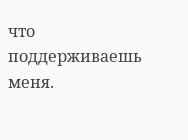что поддерживаешь меня.